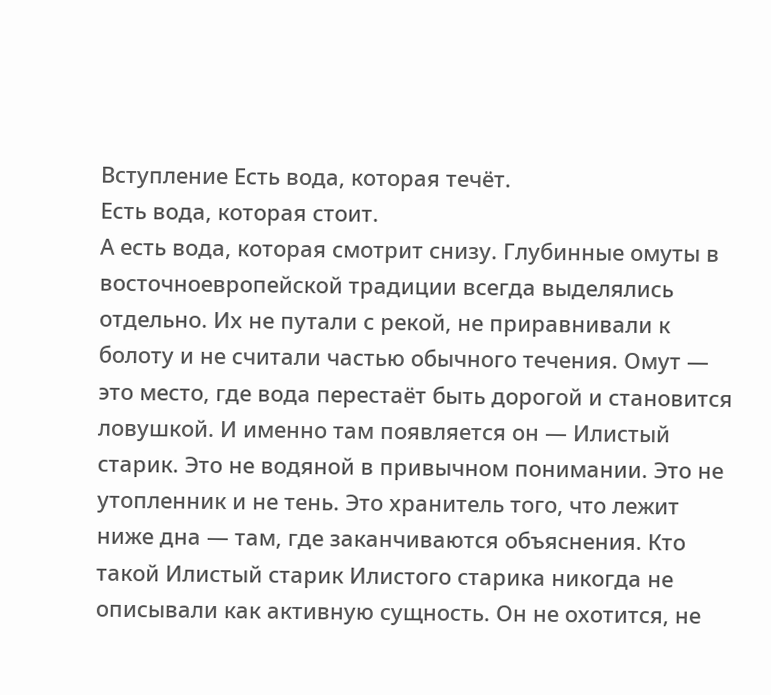Вступление Есть вода, которая течёт.
Есть вода, которая стоит.
А есть вода, которая смотрит снизу. Глубинные омуты в восточноевропейской традиции всегда выделялись отдельно. Их не путали с рекой, не приравнивали к болоту и не считали частью обычного течения. Омут — это место, где вода перестаёт быть дорогой и становится ловушкой. И именно там появляется он — Илистый старик. Это не водяной в привычном понимании. Это не утопленник и не тень. Это хранитель того, что лежит ниже дна — там, где заканчиваются объяснения. Кто такой Илистый старик Илистого старика никогда не описывали как активную сущность. Он не охотится, не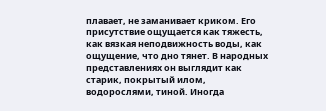плавает, не заманивает криком. Его присутствие ощущается как тяжесть, как вязкая неподвижность воды, как ощущение, что дно тянет. В народных представлениях он выглядит как старик, покрытый илом, водорослями, тиной. Иногда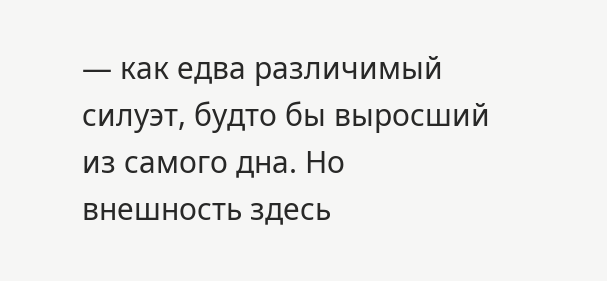— как едва различимый силуэт, будто бы выросший из самого дна. Но внешность здесь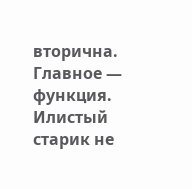вторична. Главное — функция. Илистый старик не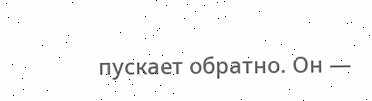пускает обратно. Он —